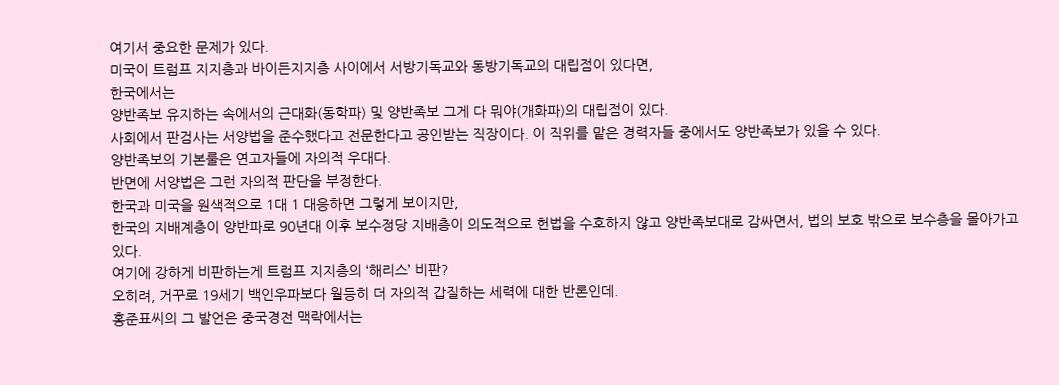여기서 중요한 문제가 있다.
미국이 트럼프 지지층과 바이든지지층 사이에서 서방기독교와 동방기독교의 대립점이 있다면,
한국에서는
양반족보 유지하는 속에서의 근대화(동학파) 및 양반족보 그게 다 뭐야(개화파)의 대립점이 있다.
사회에서 판검사는 서양법을 준수했다고 전문한다고 공인받는 직장이다. 이 직위를 맡은 경력자들 중에서도 양반족보가 있을 수 있다.
양반족보의 기본룰은 연고자들에 자의적 우대다.
반면에 서양법은 그런 자의적 판단을 부정한다.
한국과 미국을 원색적으로 1대 1 대응하면 그렇게 보이지만,
한국의 지배계층이 양반파로 90년대 이후 보수정당 지배층이 의도적으로 헌법을 수호하지 않고 양반족보대로 감싸면서, 법의 보호 밖으로 보수층을 몰아가고 있다.
여기에 강하게 비판하는게 트럼프 지지층의 ‘해리스’ 비판?
오히려, 거꾸로 19세기 백인우파보다 월등히 더 자의적 갑질하는 세력에 대한 반론인데.
홍준표씨의 그 발언은 중국경전 맥락에서는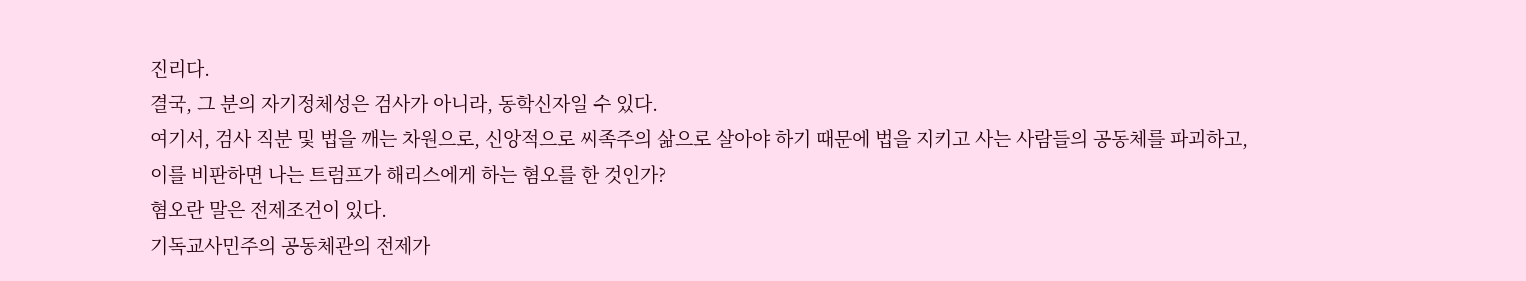진리다.
결국, 그 분의 자기정체성은 검사가 아니라, 동학신자일 수 있다.
여기서, 검사 직분 및 법을 깨는 차원으로, 신앙적으로 씨족주의 삶으로 살아야 하기 때문에 법을 지키고 사는 사람들의 공동체를 파괴하고,
이를 비판하면 나는 트럼프가 해리스에게 하는 혐오를 한 것인가?
혐오란 말은 전제조건이 있다.
기독교사민주의 공동체관의 전제가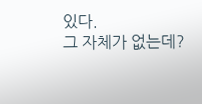있다.
그 자체가 없는데?